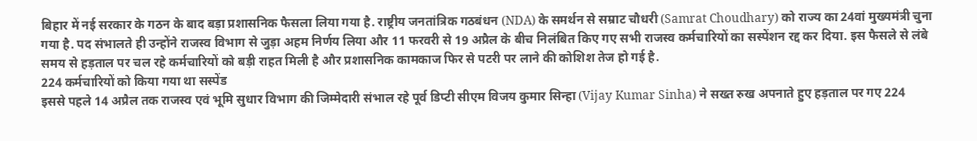बिहार में नई सरकार के गठन के बाद बड़ा प्रशासनिक फैसला लिया गया है. राष्ट्रीय जनतांत्रिक गठबंधन (NDA) के समर्थन से सम्राट चौधरी (Samrat Choudhary) को राज्य का 24वां मुख्यमंत्री चुना गया है. पद संभालते ही उन्होंने राजस्व विभाग से जुड़ा अहम निर्णय लिया और 11 फरवरी से 19 अप्रैल के बीच निलंबित किए गए सभी राजस्व कर्मचारियों का सस्पेंशन रद्द कर दिया. इस फैसले से लंबे समय से हड़ताल पर चल रहे कर्मचारियों को बड़ी राहत मिली है और प्रशासनिक कामकाज फिर से पटरी पर लाने की कोशिश तेज हो गई है.
224 कर्मचारियों को किया गया था सस्पेंड
इससे पहले 14 अप्रैल तक राजस्व एवं भूमि सुधार विभाग की जिम्मेदारी संभाल रहे पूर्व डिप्टी सीएम विजय कुमार सिन्हा (Vijay Kumar Sinha) ने सख्त रुख अपनाते हुए हड़ताल पर गए 224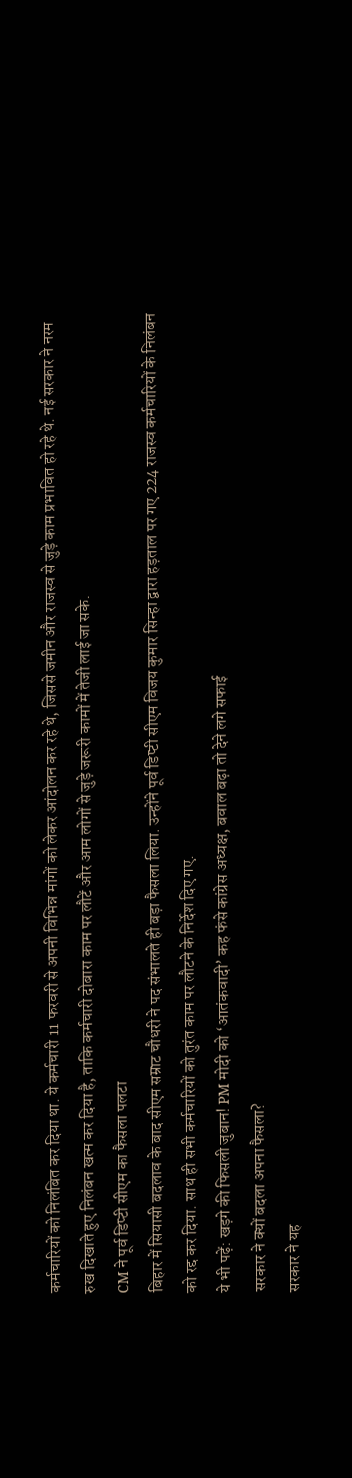कर्मचारियों को निलंबित कर दिया था. ये कर्मचारी 11 फरवरी से अपनी विभिन्न मांगों को लेकर आंदोलन कर रहे थे, जिससे जमीन और राजस्व से जुड़े काम प्रभावित हो रहे थे. नई सरकार ने नरम रुख दिखाते हुए निलंबन खत्म कर दिया है, ताकि कर्मचारी दोबारा काम पर लौटें और आम लोगों से जुड़े जरूरी कामों में तेजी लाई जा सके.
CM ने पूर्व डिप्टी सीएम का फैसला पलटा
बिहार में सियासी बदलाव के बाद सीएम सम्राट चौधरी ने पद संभालते ही बड़ा फैसला लिया. उन्होंने पूर्व डिप्टी सीएम विजय कुमार सिन्हा द्वारा हड़ताल पर गए 224 राजस्व कर्मचारियों के निलंबन को रद्द कर दिया. साथ ही सभी कर्मचारियों को तुरंत काम पर लौटने के निर्देश दिए गए.
ये भी पढ़ें: खड़गे की फिसली जुबान! PM मोदी को ‘आतंकवादी’ कह फंसे कांग्रेस अध्यक्ष, बवाल बढ़ा तो देने लगे सफाई
सरकार ने क्यों बदला अपना फैसला?
सरकार ने यह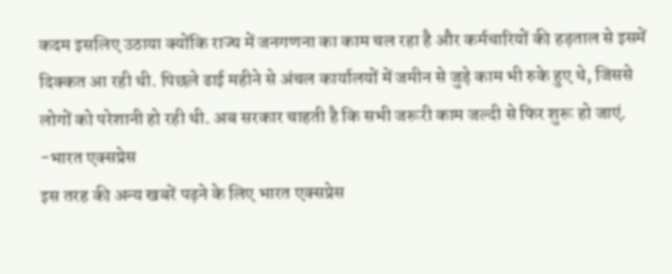कदम इसलिए उठाया क्योंकि राज्य में जनगणना का काम चल रहा है और कर्मचारियों की हड़ताल से इसमें दिक्कत आ रही थी. पिछले ढाई महीने से अंचल कार्यालयों में जमीन से जुड़े काम भी रुके हुए थे, जिससे लोगों को परेशानी हो रही थी. अब सरकार चाहती है कि सभी जरूरी काम जल्दी से फिर शुरू हो जाएं.
-भारत एक्सप्रेस
इस तरह की अन्य खबरें पढ़ने के लिए भारत एक्सप्रेस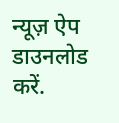न्यूज़ ऐप डाउनलोड करें.